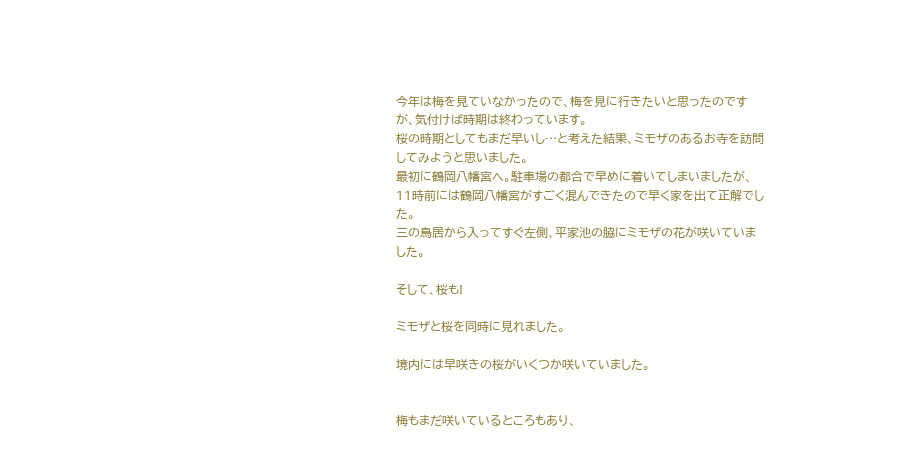今年は梅を見ていなかったので、梅を見に行きたいと思ったのですが、気付けば時期は終わっています。
桜の時期としてもまだ早いし…と考えた結果、ミモザのあるお寺を訪問してみようと思いました。
最初に鶴岡八幡宮へ。駐車場の都合で早めに着いてしまいましたが、11時前には鶴岡八幡宮がすごく混んできたので早く家を出て正解でした。
三の鳥居から入ってすぐ左側、平家池の脇にミモザの花が咲いていました。

そして、桜も!

ミモザと桜を同時に見れました。

境内には早咲きの桜がいくつか咲いていました。


梅もまだ咲いているところもあり、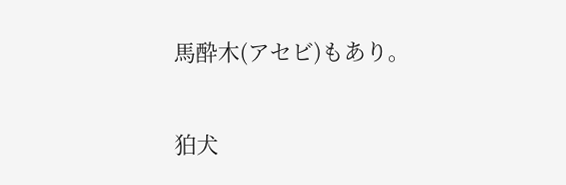馬酔木(アセビ)もあり。

狛犬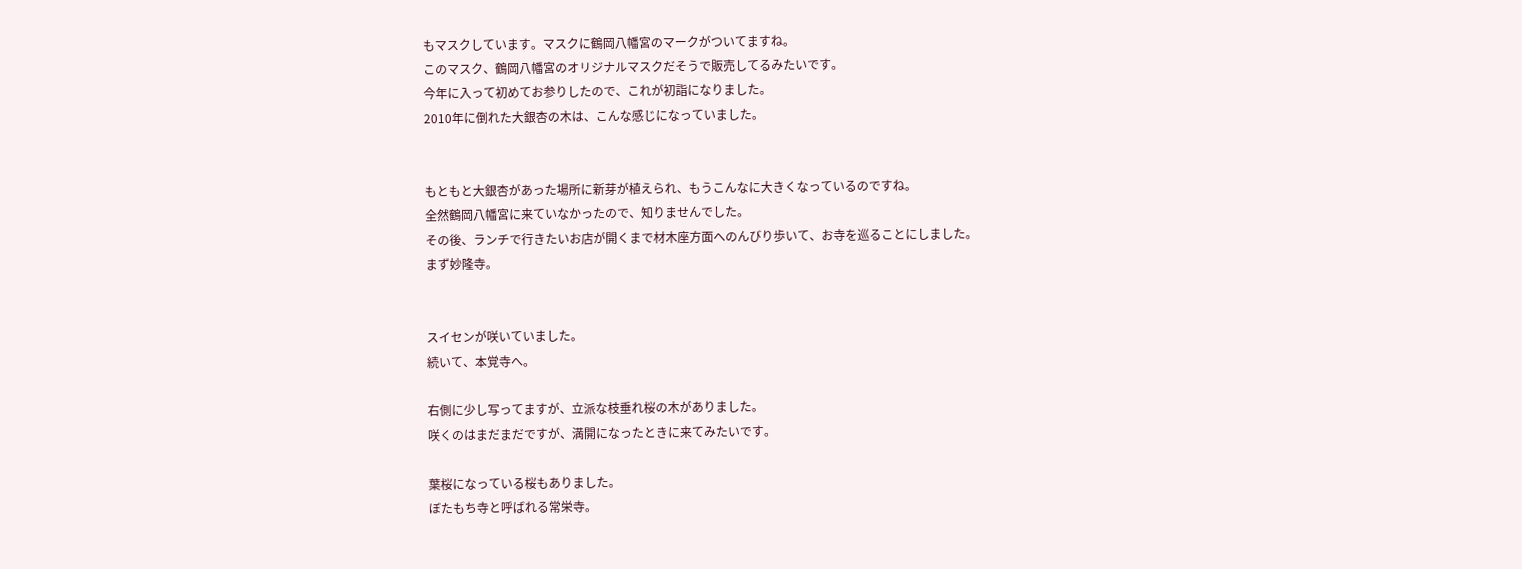もマスクしています。マスクに鶴岡八幡宮のマークがついてますね。
このマスク、鶴岡八幡宮のオリジナルマスクだそうで販売してるみたいです。
今年に入って初めてお参りしたので、これが初詣になりました。
2010年に倒れた大銀杏の木は、こんな感じになっていました。


もともと大銀杏があった場所に新芽が植えられ、もうこんなに大きくなっているのですね。
全然鶴岡八幡宮に来ていなかったので、知りませんでした。
その後、ランチで行きたいお店が開くまで材木座方面へのんびり歩いて、お寺を巡ることにしました。
まず妙隆寺。


スイセンが咲いていました。
続いて、本覚寺へ。

右側に少し写ってますが、立派な枝垂れ桜の木がありました。
咲くのはまだまだですが、満開になったときに来てみたいです。

葉桜になっている桜もありました。
ぼたもち寺と呼ばれる常栄寺。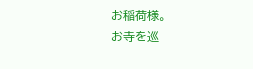お稲荷様。
お寺を巡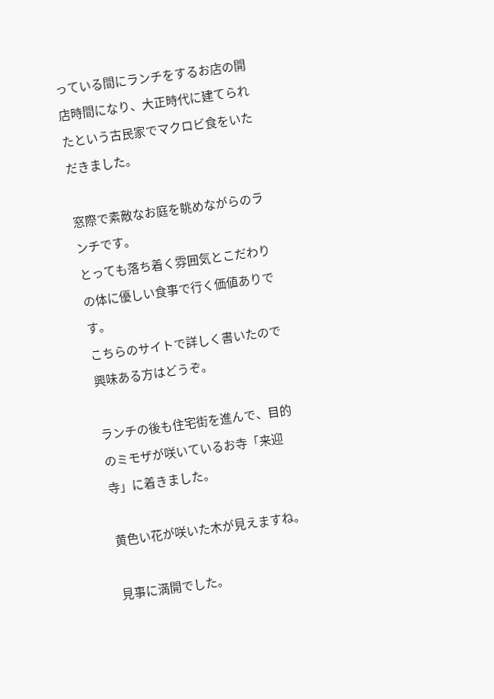っている間にランチをするお店の開店時間になり、大正時代に建てられたという古民家でマクロビ食をいただきました。

窓際で素敵なお庭を眺めながらのランチです。
とっても落ち着く雰囲気とこだわりの体に優しい食事で行く価値ありです。
こちらのサイトで詳しく書いたので興味ある方はどうぞ。

ランチの後も住宅街を進んで、目的のミモザが咲いているお寺「来迎寺」に着きました。

黄色い花が咲いた木が見えますね。

見事に満開でした。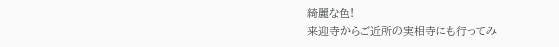綺麗な色!
来迎寺からご近所の実相寺にも行ってみ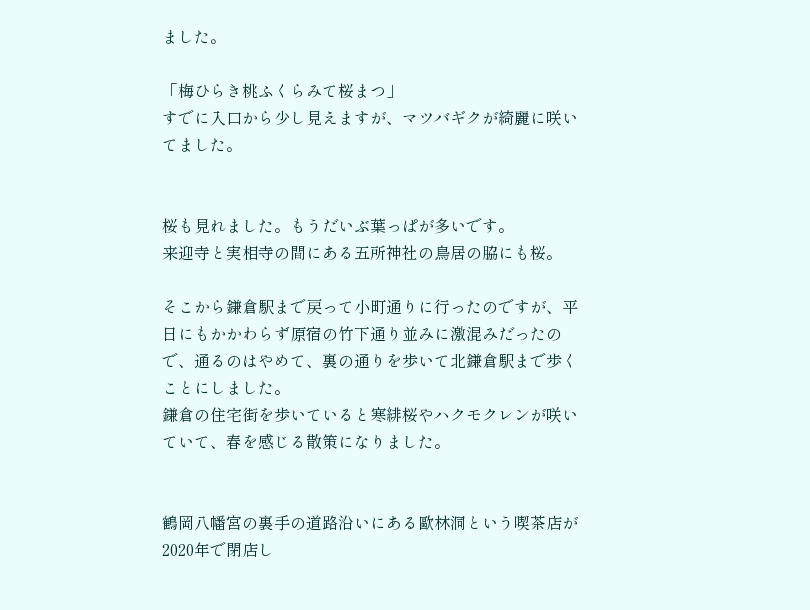ました。

「梅ひらき桃ふくらみて桜まつ」
すでに入口から少し見えますが、マツバギクが綺麗に咲いてました。


桜も見れました。もうだいぶ葉っぱが多いです。
来迎寺と実相寺の間にある五所神社の鳥居の脇にも桜。

そこから鎌倉駅まで戻って小町通りに行ったのですが、平日にもかかわらず原宿の竹下通り並みに激混みだったので、通るのはやめて、裏の通りを歩いて北鎌倉駅まで歩くことにしました。
鎌倉の住宅街を歩いていると寒緋桜やハクモクレンが咲いていて、春を感じる散策になりました。


鶴岡八幡宮の裏手の道路沿いにある歐林洞という喫茶店が2020年で閉店し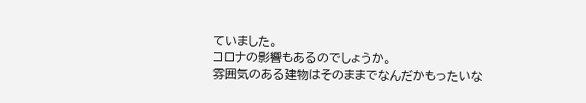ていました。
コロナの影響もあるのでしょうか。
雰囲気のある建物はそのままでなんだかもったいな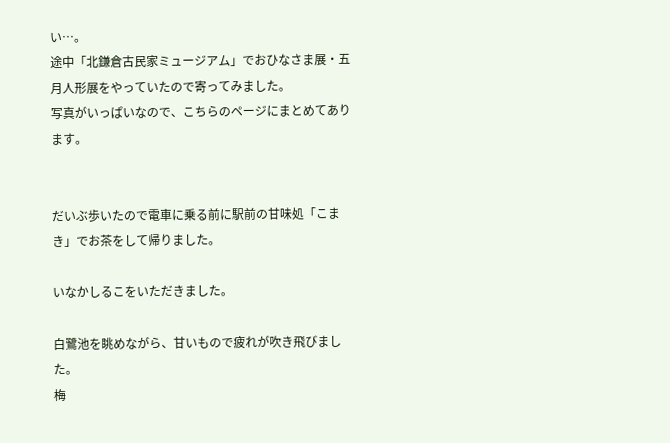い…。
途中「北鎌倉古民家ミュージアム」でおひなさま展・五月人形展をやっていたので寄ってみました。
写真がいっぱいなので、こちらのページにまとめてあります。


だいぶ歩いたので電車に乗る前に駅前の甘味処「こまき」でお茶をして帰りました。

いなかしるこをいただきました。

白鷺池を眺めながら、甘いもので疲れが吹き飛びました。
梅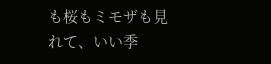も桜もミモザも見れて、いい季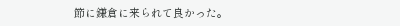節に鎌倉に来られて良かった。